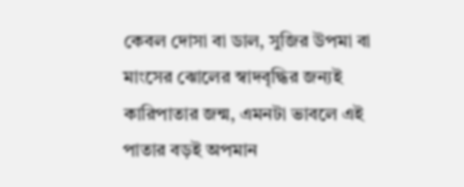কেবল দোসা বা ডাল, সুজির উপমা বা মাংসের ঝোলের স্বাদবৃদ্ধির জন্যই কারিপাতার জন্ম, এমনটা ভাবলে এই পাতার বড়ই অপমান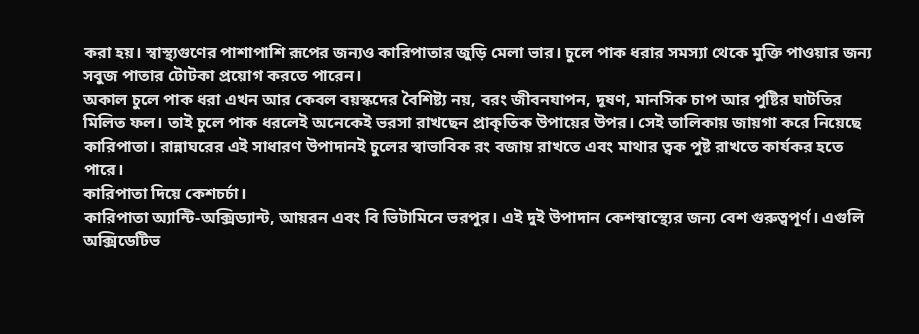করা হয়। স্বাস্থ্যগুণের পাশাপাশি রূপের জন্যও কারিপাতার জুড়ি মেলা ভার। চুলে পাক ধরার সমস্যা থেকে মুক্তি পাওয়ার জন্য সবুজ পাতার টোটকা প্রয়োগ করতে পারেন।
অকাল চুলে পাক ধরা এখন আর কেবল বয়স্কদের বৈশিষ্ট্য নয়, বরং জীবনযাপন, দূষণ, মানসিক চাপ আর পুষ্টির ঘাটতির মিলিত ফল। তাই চুলে পাক ধরলেই অনেকেই ভরসা রাখছেন প্রাকৃতিক উপায়ের উপর। সেই তালিকায় জায়গা করে নিয়েছে কারিপাতা। রান্নাঘরের এই সাধারণ উপাদানই চুলের স্বাভাবিক রং বজায় রাখতে এবং মাথার ত্বক পুষ্ট রাখতে কার্যকর হতে পারে।
কারিপাতা দিয়ে কেশচর্চা।
কারিপাতা অ্যান্টি-অক্সিড্যান্ট, আয়রন এবং বি ভিটামিনে ভরপুর। এই দুই উপাদান কেশস্বাস্থ্যের জন্য বেশ গুরুত্বপূর্ণ। এগুলি অক্সিডেটিভ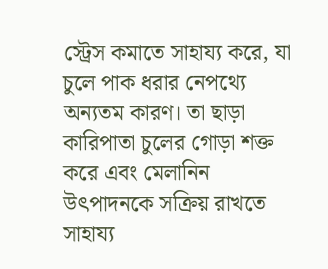স্ট্রেস কমাতে সাহায্য করে, যা চুলে পাক ধরার নেপথ্যে অন্যতম কারণ। তা ছাড়া কারিপাতা চুলের গোড়া শক্ত করে এবং মেলানিন উৎপাদনকে সক্রিয় রাখতে সাহায্য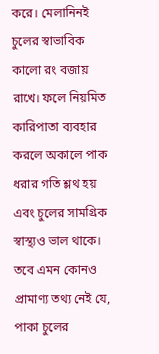করে। মেলানিনই চুলের স্বাভাবিক কালো রং বজায় রাখে। ফলে নিয়মিত কারিপাতা ব্যবহার করলে অকালে পাক ধরার গতি শ্লথ হয় এবং চুলের সামগ্রিক স্বাস্থ্যও ভাল থাকে।
তবে এমন কোনও প্রামাণ্য তথ্য নেই যে, পাকা চুলের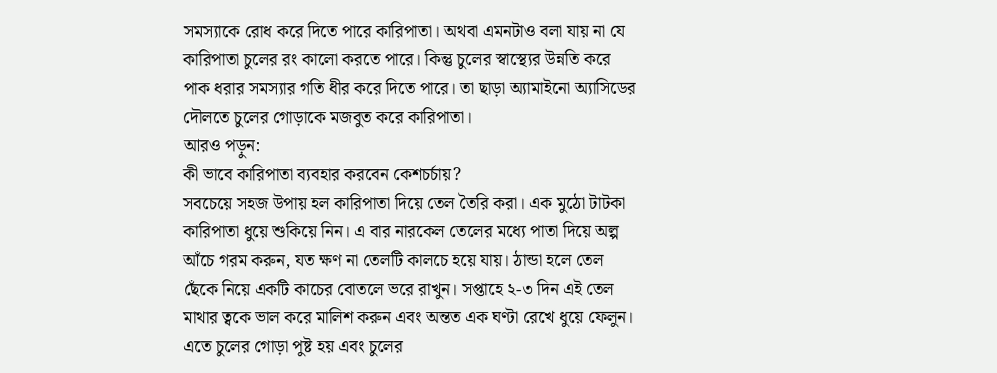সমস্যাকে রোধ করে দিতে পারে কারিপাতা। অথবা এমনটাও বলা যায় না যে কারিপাতা চুলের রং কালো করতে পারে। কিন্তু চুলের স্বাস্থ্যের উন্নতি করে পাক ধরার সমস্যার গতি ধীর করে দিতে পারে। তা ছাড়া অ্যামাইনো অ্যাসিডের দৌলতে চুলের গোড়াকে মজবুত করে কারিপাতা।
আরও পড়ুন:
কী ভাবে কারিপাতা ব্যবহার করবেন কেশচর্চায়?
সবচেয়ে সহজ উপায় হল কারিপাতা দিয়ে তেল তৈরি করা। এক মুঠো টাটকা কারিপাতা ধুয়ে শুকিয়ে নিন। এ বার নারকেল তেলের মধ্যে পাতা দিয়ে অল্প আঁচে গরম করুন, যত ক্ষণ না তেলটি কালচে হয়ে যায়। ঠান্ডা হলে তেল ছেঁকে নিয়ে একটি কাচের বোতলে ভরে রাখুন। সপ্তাহে ২-৩ দিন এই তেল মাথার ত্বকে ভাল করে মালিশ করুন এবং অন্তত এক ঘণ্টা রেখে ধুয়ে ফেলুন। এতে চুলের গোড়া পুষ্ট হয় এবং চুলের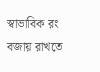স্বাভাবিক রং বজায় রাখতে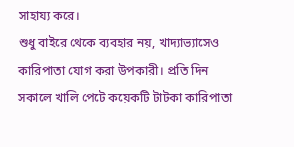সাহায্য করে।
শুধু বাইরে থেকে ব্যবহার নয়, খাদ্যাভ্যাসেও কারিপাতা যোগ করা উপকারী। প্রতি দিন সকালে খালি পেটে কয়েকটি টাটকা কারিপাতা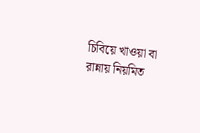চিবিয়ে খাওয়া বা রান্নায় নিয়মিত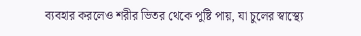ব্যবহার করলেও শরীর ভিতর থেকে পুষ্টি পায়, যা চুলের স্বাস্থ্যে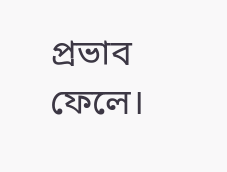প্রভাব ফেলে।